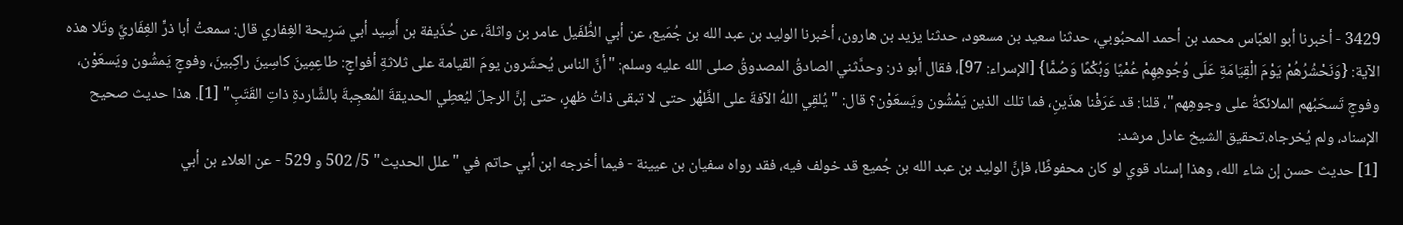3429 - أخبرنا أبو العبَّاس محمد بن أحمد المحبُوبي، حدثنا سعيد بن مسعود، حدثنا يزيد بن هارون، أخبرنا الوليد بن عبد الله بن جُمَيع، عن أبي الطُّفَيل عامر بن واثلةَ، عن حُذَيفة بن أَسِيد أبي سَرِيحة الغِفاري قال: سمعتُ أبا ذرٍّ الغِفَاريَّ وتَلا هذه الآية: {وَنَحْشُرُهُمْ يَوْمَ الْقِيَامَةِ عَلَى وُجُوهِهِمْ عُمْيًا وَبُكْمًا وَصُمًّا} [الإسراء: 97]، فقال أبو ذر: وحدَّثني الصادقُ المصدوقُ صلى الله عليه وسلم: "أنَّ الناس يُحشَرون يومَ القيامة على ثلاثةِ أفواجٍ: طاعِمِينَ كاسِينَ راكِبينَ، وفوجٍ يَمشُون ويَسعَوْن، وفوجٍ تَسحَبُهم الملائكةُ على وجوهِهم"، قلنا: قد عَرَفْنا هذَينِ، فما تلك الذين يَمْشُون ويَسعَوْن؟ قال: "يُلقِي اللهُ الآفةَ على الظَّهْر حتى لا تبقى ذاتُ ظهرٍ، حتى إنَّ الرجلَ ليُعطِي الحديقةَ المُعجِبةَ بالشَّاردةِ ذاتِ القَتَبِ" [1]. هذا حديث صحيح الإسناد، ولم يُخرجاه.تحقيق الشيخ عادل مرشد:
[1] حديث حسن إن شاء الله، وهذا إسناد قوي لو كان محفوظًا، فإنَّ الوليد بن عبد الله بن جُميع قد خولف فيه، فقد رواه سفيان بن عيينة - فيما أخرجه ابن أبي حاتم في "علل الحديث" 5/ 502 و 529 - عن العلاء بن أبي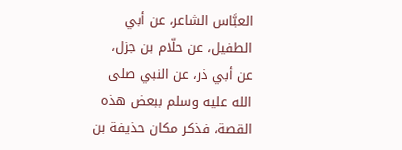العبَّاس الشاعر، عن أبي الطفيل، عن حلّام بن جزل، عن أبي ذر، عن النبي صلى الله عليه وسلم ببعض هذه القصة، فذكر مكان حذيفة بن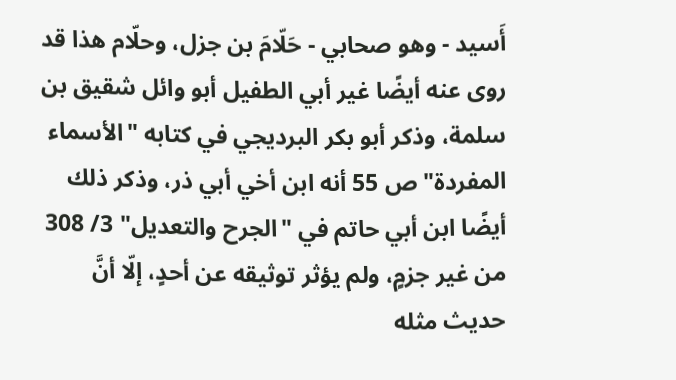أَسيد - وهو صحابي - حَلّامَ بن جزل، وحلّام هذا قد روى عنه أيضًا غير أبي الطفيل أبو وائل شقيق بن سلمة، وذكر أبو بكر البرديجي في كتابه "الأسماء المفردة" ص 55 أنه ابن أخي أبي ذر، وذكر ذلك أيضًا ابن أبي حاتم في "الجرح والتعديل" 3/ 308 من غير جزمٍ، ولم يؤثر توثيقه عن أحدٍ، إلّا أنَّ حديث مثله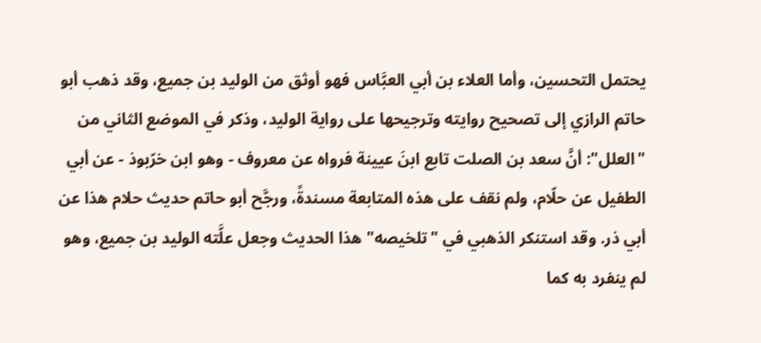يحتمل التحسين، وأما العلاء بن أبي العبَّاس فهو أوثق من الوليد بن جميع، وقد ذهب أبو حاتم الرازي إلى تصحيح روايته وترجيحها على رواية الوليد، وذكر في الموضع الثاني من "العلل": أنَّ سعد بن الصلت تابع ابنَ عيينة فرواه عن معروف - وهو ابن خرّبوذ - عن أبي الطفيل عن حلّام، ولم نقف على هذه المتابعة مسندةً، ورجَّح أبو حاتم حديث حلام هذا عن أبي ذر. وقد استنكر الذهبي في "تلخيصه" هذا الحديث وجعل علَّته الوليد بن جميع، وهو لم ينفرد به كما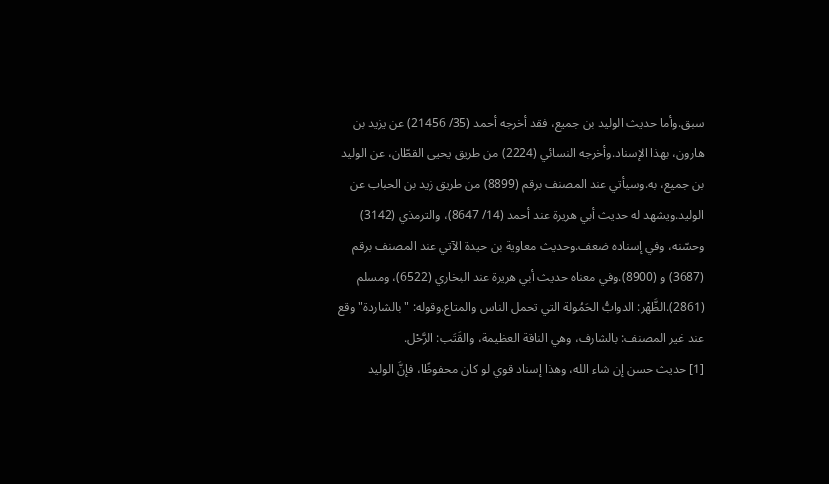سبق.وأما حديث الوليد بن جميع، فقد أخرجه أحمد (35/ 21456) عن يزيد بن هارون، بهذا الإسناد.وأخرجه النسائي (2224) من طريق يحيى القطّان، عن الوليد بن جميع، به.وسيأتي عند المصنف برقم (8899) من طريق زيد بن الحباب عن الوليد.ويشهد له حديث أبي هريرة عند أحمد (14/ 8647)، والترمذي (3142) وحسّنه، وفي إسناده ضعف.وحديث معاوية بن حيدة الآتي عند المصنف برقم (3687) و (8900).وفي معناه حديث أبي هريرة عند البخاري (6522)، ومسلم (2861).الظَّهْر: الدوابُّ الحَمُولة التي تحمل الناس والمتاع.وقوله: "بالشاردة" وقع عند غير المصنف: بالشارف، وهي الناقة العظيمة، والقَتَب: الرَّحْل.
[1] حديث حسن إن شاء الله، وهذا إسناد قوي لو كان محفوظًا، فإنَّ الوليد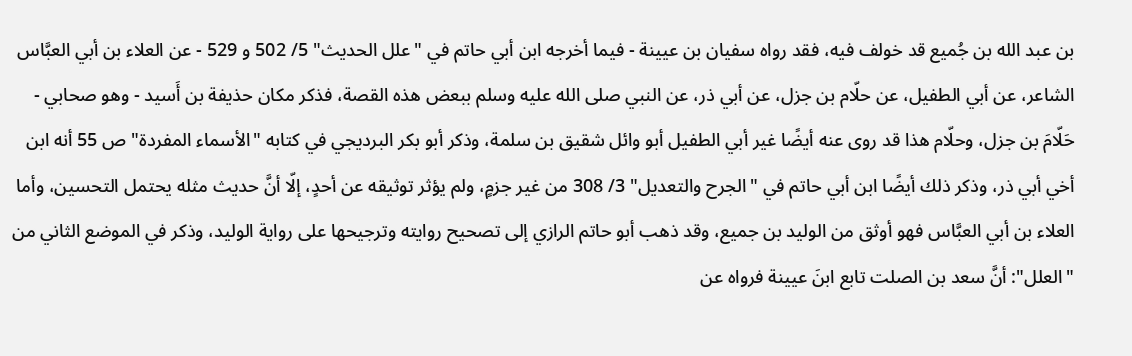بن عبد الله بن جُميع قد خولف فيه، فقد رواه سفيان بن عيينة - فيما أخرجه ابن أبي حاتم في "علل الحديث" 5/ 502 و 529 - عن العلاء بن أبي العبَّاس الشاعر، عن أبي الطفيل، عن حلّام بن جزل، عن أبي ذر، عن النبي صلى الله عليه وسلم ببعض هذه القصة، فذكر مكان حذيفة بن أَسيد - وهو صحابي - حَلّامَ بن جزل، وحلّام هذا قد روى عنه أيضًا غير أبي الطفيل أبو وائل شقيق بن سلمة، وذكر أبو بكر البرديجي في كتابه "الأسماء المفردة" ص 55 أنه ابن أخي أبي ذر، وذكر ذلك أيضًا ابن أبي حاتم في "الجرح والتعديل" 3/ 308 من غير جزمٍ، ولم يؤثر توثيقه عن أحدٍ، إلّا أنَّ حديث مثله يحتمل التحسين، وأما العلاء بن أبي العبَّاس فهو أوثق من الوليد بن جميع، وقد ذهب أبو حاتم الرازي إلى تصحيح روايته وترجيحها على رواية الوليد، وذكر في الموضع الثاني من "العلل": أنَّ سعد بن الصلت تابع ابنَ عيينة فرواه عن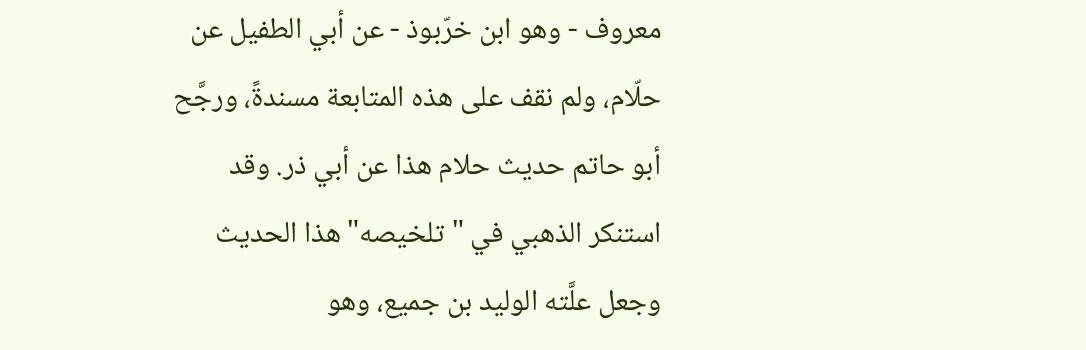معروف - وهو ابن خرّبوذ - عن أبي الطفيل عن حلّام، ولم نقف على هذه المتابعة مسندةً، ورجَّح أبو حاتم حديث حلام هذا عن أبي ذر. وقد استنكر الذهبي في "تلخيصه" هذا الحديث وجعل علَّته الوليد بن جميع، وهو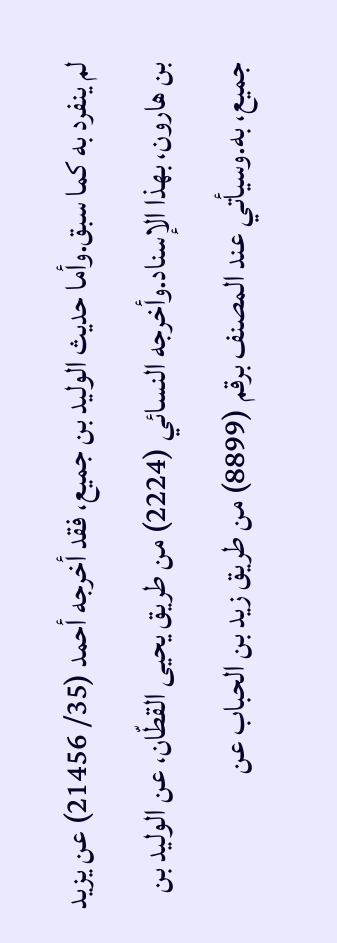لم ينفرد به كما سبق.وأما حديث الوليد بن جميع، فقد أخرجه أحمد (35/ 21456) عن يزيد بن هارون، بهذا الإسناد.وأخرجه النسائي (2224) من طريق يحيى القطّان، عن الوليد بن جميع، به.وسيأتي عند المصنف برقم (8899) من طريق زيد بن الحباب عن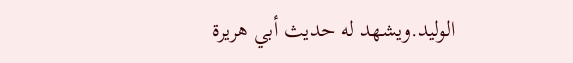الوليد.ويشهد له حديث أبي هريرة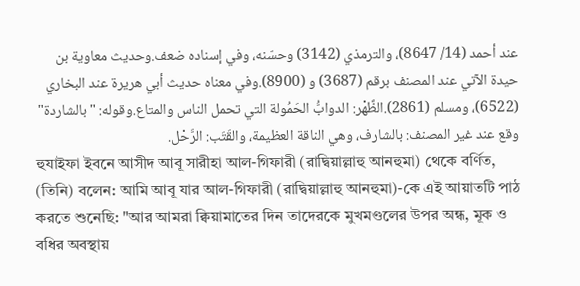عند أحمد (14/ 8647)، والترمذي (3142) وحسّنه، وفي إسناده ضعف.وحديث معاوية بن حيدة الآتي عند المصنف برقم (3687) و (8900).وفي معناه حديث أبي هريرة عند البخاري (6522)، ومسلم (2861).الظَّهْر: الدوابُّ الحَمُولة التي تحمل الناس والمتاع.وقوله: "بالشاردة" وقع عند غير المصنف: بالشارف، وهي الناقة العظيمة، والقَتَب: الرَّحْل.
হুযাইফা ইবনে আসীদ আবূ সারীহা আল-গিফারী (রাদ্বিয়াল্লাহু আনহুমা) থেকে বর্ণিত, (তিনি) বলেন: আমি আবূ যার আল-গিফারী (রাদ্বিয়াল্লাহু আনহুমা)-কে এই আয়াতটি পাঠ করতে শুনেছি: "আর আমরা ক্বিয়ামাতের দিন তাদেরকে মুখমণ্ডলের উপর অন্ধ, মূক ও বধির অবস্থায়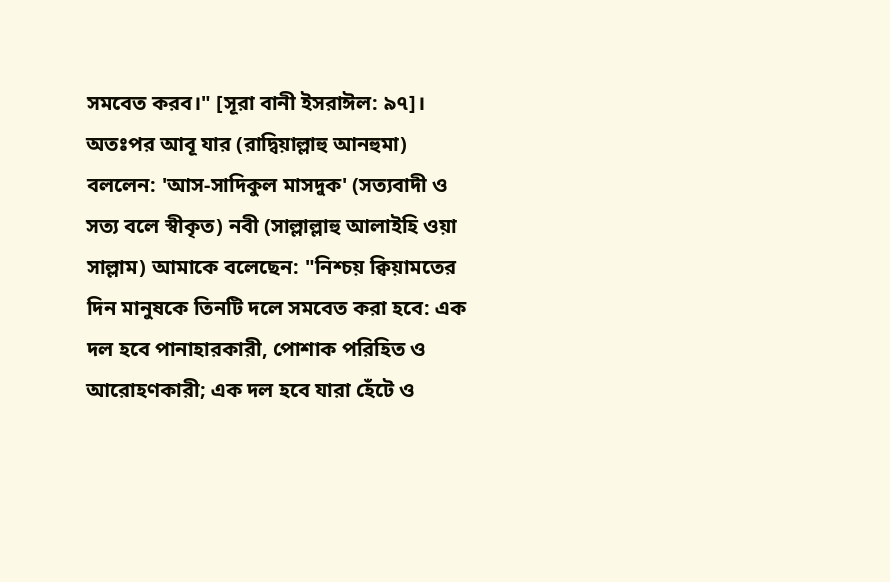সমবেত করব।" [সূরা বানী ইসরাঈল: ৯৭]। অতঃপর আবূ যার (রাদ্বিয়াল্লাহু আনহুমা) বললেন: 'আস-সাদিকুল মাসদুক' (সত্যবাদী ও সত্য বলে স্বীকৃত) নবী (সাল্লাল্লাহু আলাইহি ওয়া সাল্লাম) আমাকে বলেছেন: "নিশ্চয় ক্বিয়ামতের দিন মানুষকে তিনটি দলে সমবেত করা হবে: এক দল হবে পানাহারকারী, পোশাক পরিহিত ও আরোহণকারী; এক দল হবে যারা হেঁটে ও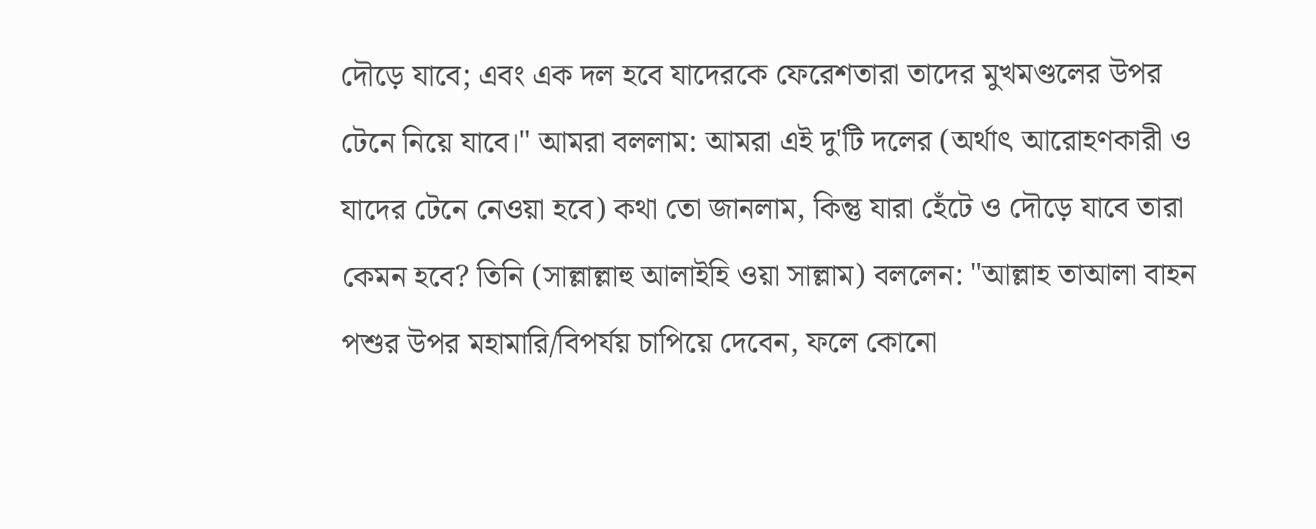দৌড়ে যাবে; এবং এক দল হবে যাদেরকে ফেরেশতারা তাদের মুখমণ্ডলের উপর টেনে নিয়ে যাবে।" আমরা বললাম: আমরা এই দু'টি দলের (অর্থাৎ আরোহণকারী ও যাদের টেনে নেওয়া হবে) কথা তো জানলাম, কিন্তু যারা হেঁটে ও দৌড়ে যাবে তারা কেমন হবে? তিনি (সাল্লাল্লাহু আলাইহি ওয়া সাল্লাম) বললেন: "আল্লাহ তাআলা বাহন পশুর উপর মহামারি/বিপর্যয় চাপিয়ে দেবেন, ফলে কোনো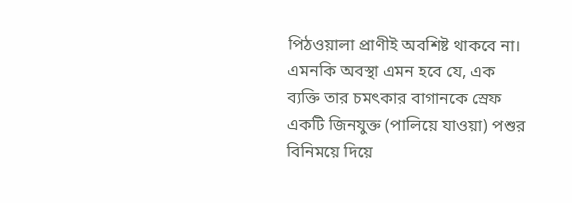পিঠওয়ালা প্রাণীই অবশিষ্ট থাকবে না। এমনকি অবস্থা এমন হবে যে, এক ব্যক্তি তার চমৎকার বাগানকে স্রেফ একটি জিনযুক্ত (পালিয়ে যাওয়া) পশুর বিনিময়ে দিয়ে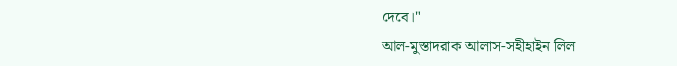দেবে।"
আল-মুস্তাদরাক আলাস-সহীহাইন লিল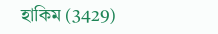হাকিম (3429)